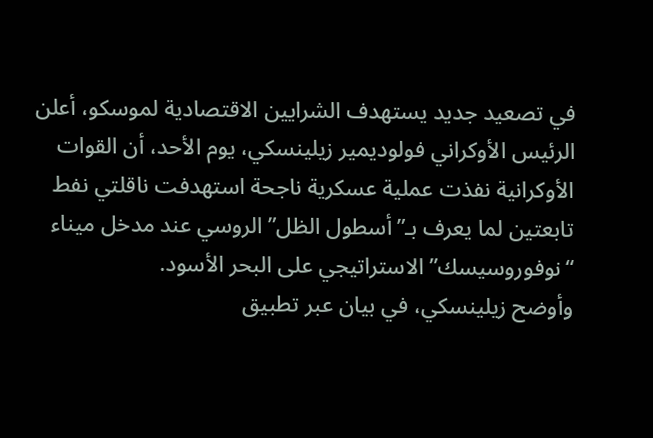في تصعيد جديد يستهدف الشرايين الاقتصادية لموسكو، أعلن الرئيس الأوكراني فولوديمير زيلينسكي، يوم الأحد، أن القوات الأوكرانية نفذت عملية عسكرية ناجحة استهدفت ناقلتي نفط تابعتين لما يعرف بـ”أسطول الظل” الروسي عند مدخل ميناء “نوفوروسيسك” الاستراتيجي على البحر الأسود.
وأوضح زيلينسكي، في بيان عبر تطبيق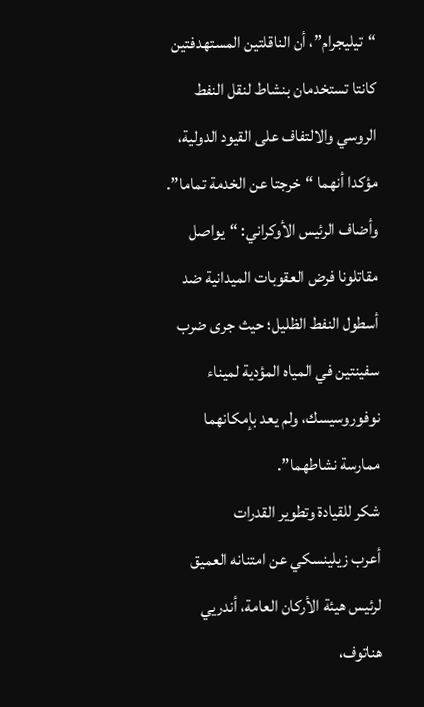“تيليجرام”، أن الناقلتين المستهدفتين كانتا تستخدمان بنشاط لنقل النفط الروسي والالتفاف على القيود الدولية، مؤكدا أنهما “خرجتا عن الخدمة تماما”.
وأضاف الرئيس الأوكراني: “يواصل مقاتلونا فرض العقوبات الميدانية ضد أسطول النفط الظليل؛ حيث جرى ضرب سفينتين في المياه المؤدية لميناء نوفوروسيسك، ولم يعد بإمكانهما ممارسة نشاطهما”.
شكر للقيادة وتطوير القدرات
أعرب زيلينسكي عن امتنانه العميق لرئيس هيئة الأركان العامة، أندريي هناتوف،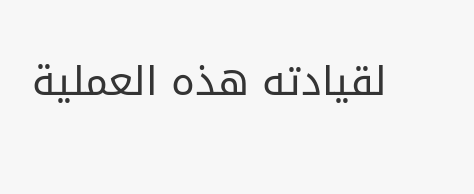لقيادته هذه العملية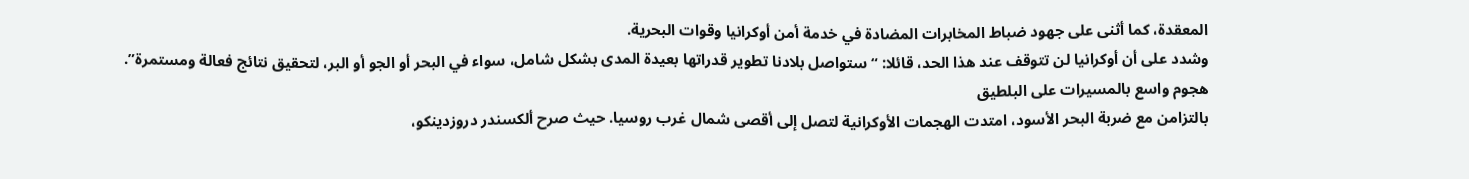المعقدة، كما أثنى على جهود ضباط المخابرات المضادة في خدمة أمن أوكرانيا وقوات البحرية.
وشدد على أن أوكرانيا لن تتوقف عند هذا الحد، قائلا: “ستواصل بلادنا تطوير قدراتها بعيدة المدى بشكل شامل، سواء في البحر أو الجو أو البر، لتحقيق نتائج فعالة ومستمرة”.
هجوم واسع بالمسيرات على البلطيق
بالتزامن مع ضربة البحر الأسود، امتدت الهجمات الأوكرانية لتصل إلى أقصى شمال غرب روسيا. حيث صرح ألكسندر دروزدينكو،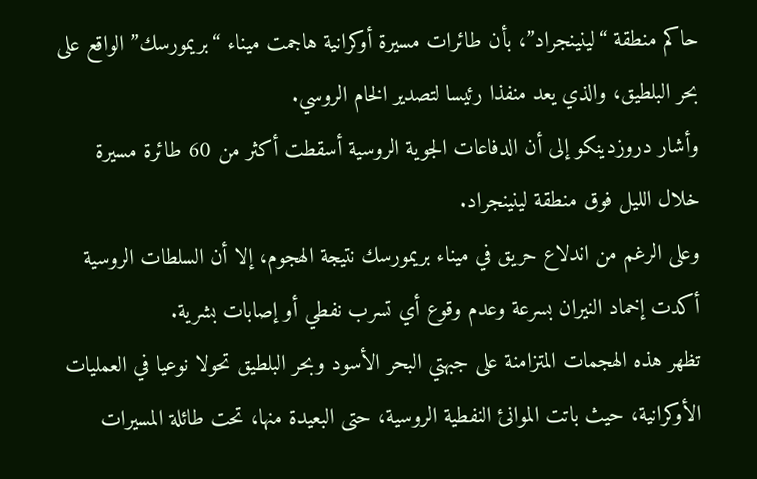حاكم منطقة “لينينجراد”، بأن طائرات مسيرة أوكرانية هاجمت ميناء “بريمورسك” الواقع على بحر البلطيق، والذي يعد منفذا رئيسا لتصدير الخام الروسي.
وأشار دروزدينكو إلى أن الدفاعات الجوية الروسية أسقطت أكثر من 60 طائرة مسيرة خلال الليل فوق منطقة لينينجراد.
وعلى الرغم من اندلاع حريق في ميناء بريمورسك نتيجة الهجوم، إلا أن السلطات الروسية أكدت إخماد النيران بسرعة وعدم وقوع أي تسرب نفطي أو إصابات بشرية.
تظهر هذه الهجمات المتزامنة على جبهتي البحر الأسود وبحر البلطيق تحولا نوعيا في العمليات الأوكرانية، حيث باتت الموانئ النفطية الروسية، حتى البعيدة منها، تحت طائلة المسيرات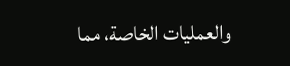والعمليات الخاصة، مما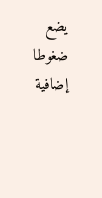يضع ضغوطا إضافية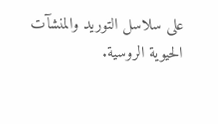على سلاسل التوريد والمنشآت الحيوية الروسية.